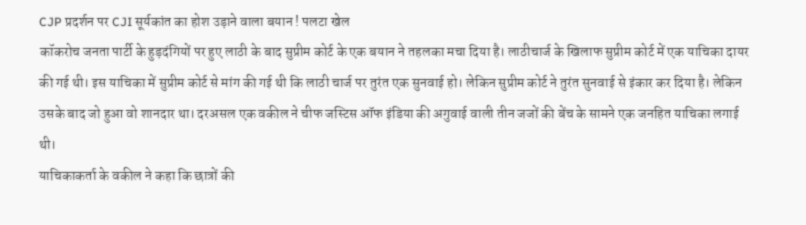CJP प्रदर्शन पर CJI सूर्यकांत का होश उड़ाने वाला बयान ! पलटा खेल
कॉकरोच जनता पार्टी के हुड़दंगियों पर हुए लाठी के बाद सुप्रीम कोर्ट के एक बयान ने तहलका मचा दिया है। लाठीचार्ज के खिलाफ सुप्रीम कोर्ट में एक याचिका दायर की गई थी। इस याचिका में सुप्रीम कोर्ट से मांग की गई थी कि लाठी चार्ज पर तुरंत एक सुनवाई हो। लेकिन सुप्रीम कोर्ट ने तुरंत सुनवाई से इंकार कर दिया है। लेकिन उसके बाद जो हुआ वो शानदार था। दरअसल एक वकील ने चीफ जस्टिस ऑफ इंडिया की अगुवाई वाली तीन जजों की बेंच के सामने एक जनहित याचिका लगाई थी।
याचिकाकर्ता के वकील ने कहा कि छात्रों की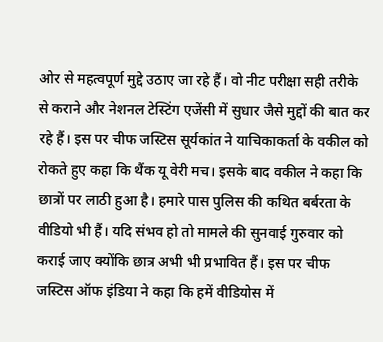ओर से महत्वपूर्ण मुद्दे उठाए जा रहे हैं। वो नीट परीक्षा सही तरीके से कराने और नेशनल टेस्टिंग एजेंसी में सुधार जैसे मुद्दों की बात कर रहे हैं। इस पर चीफ जस्टिस सूर्यकांत ने याचिकाकर्ता के वकील को रोकते हुए कहा कि थैंक यू वेरी मच। इसके बाद वकील ने कहा कि छात्रों पर लाठी हुआ है। हमारे पास पुलिस की कथित बर्बरता के वीडियो भी हैं। यदि संभव हो तो मामले की सुनवाई गुरुवार को कराई जाए क्योंकि छात्र अभी भी प्रभावित हैं। इस पर चीफ जस्टिस ऑफ इंडिया ने कहा कि हमें वीडियोस में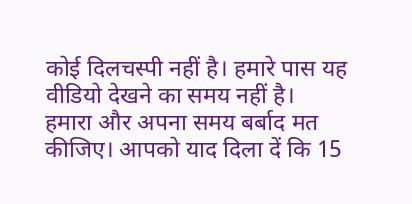कोई दिलचस्पी नहीं है। हमारे पास यह वीडियो देखने का समय नहीं है।
हमारा और अपना समय बर्बाद मत कीजिए। आपको याद दिला दें कि 15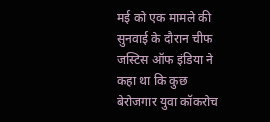मई को एक मामले की सुनवाई के दौरान चीफ जस्टिस ऑफ इंडिया ने कहा था कि कुछ बेरोजगार युवा कॉकरोच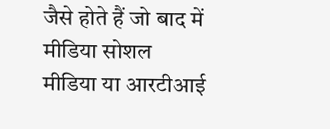जैसे होते हैं जो बाद में मीडिया सोशल मीडिया या आरटीआई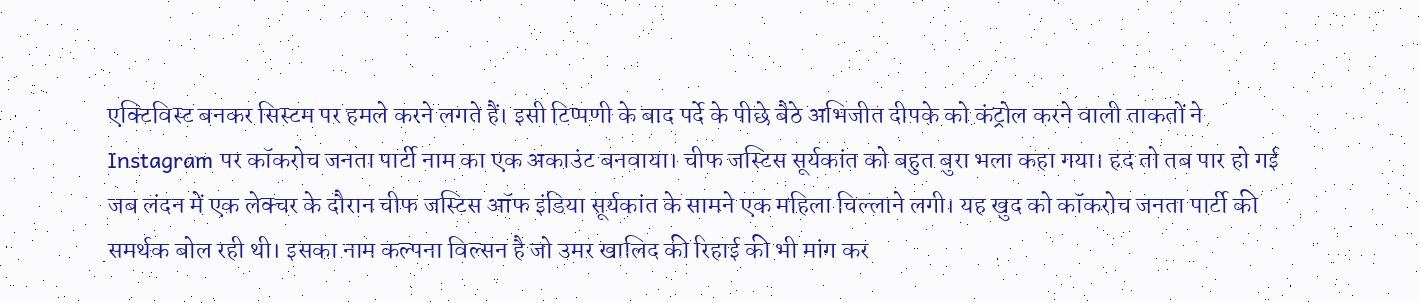एक्टिविस्ट बनकर सिस्टम पर हमले करने लगते हैं। इसी टिप्पणी के बाद पर्दे के पीछे बैठे अभिजीत दीपके को कंट्रोल करने वाली ताकतों ने Instagram पर कॉकरोच जनता पार्टी नाम का एक अकाउंट बनवाया। चीफ जस्टिस सूर्यकांत को बहुत बुरा भला कहा गया। हद तो तब पार हो गई जब लंदन में एक लेक्चर के दौरान चीफ जस्टिस ऑफ इंडिया सूर्यकांत के सामने एक महिला चिल्लाने लगी। यह खुद को कॉकरोच जनता पार्टी की समर्थक बोल रही थी। इसका नाम कल्पना विल्सन है जो उमर खालिद की रिहाई की भी मांग कर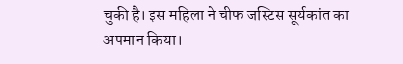चुकी है। इस महिला ने चीफ जस्टिस सूर्यकांत का अपमान किया।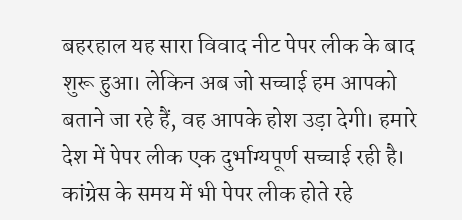बहरहाल यह सारा विवाद नीट पेपर लीक के बाद शुरू हुआ। लेकिन अब जो सच्चाई हम आपको बताने जा रहे हैं, वह आपके होश उड़ा देगी। हमारे देश में पेपर लीक एक दुर्भाग्यपूर्ण सच्चाई रही है।
कांग्रेस के समय में भी पेपर लीक होते रहे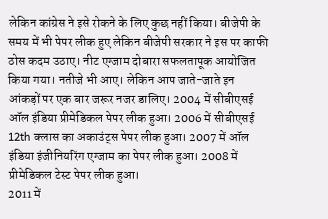लेकिन कांग्रेस ने इसे रोकने के लिए कुछ नहीं किया। बीजेपी के समय में भी पेपर लीक हुए लेकिन बीजेपी सरकार ने इस पर काफी ठोस कदम उठाए। नीट एग्जाम दोबारा सफलतापूक आयोजित किया गया। नतीजे भी आए। लेकिन आप जाते-जाते इन आंकड़ों पर एक बार जरूर नजर डालिए। 2004 में सीबीएसई ऑल इंडिया प्रीमेडिकल पेपर लीक हुआ। 2006 में सीबीएसई 12th क्लास का अकाउंट्स पेपर लीक हुआ। 2007 में ऑल इंडिया इंजीनियरिंग एग्जाम का पेपर लीक हुआ। 2008 में प्रीमेडिकल टेस्ट पेपर लीक हुआ।
2011 में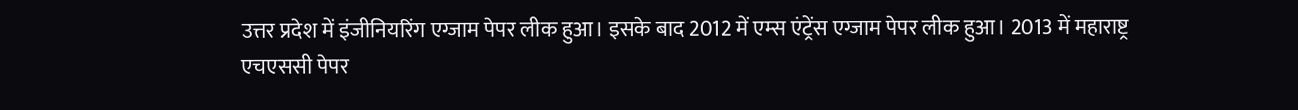उत्तर प्रदेश में इंजीनियरिंग एग्जाम पेपर लीक हुआ। इसके बाद 2012 में एम्स एंट्रेंस एग्जाम पेपर लीक हुआ। 2013 में महाराष्ट्र एचएससी पेपर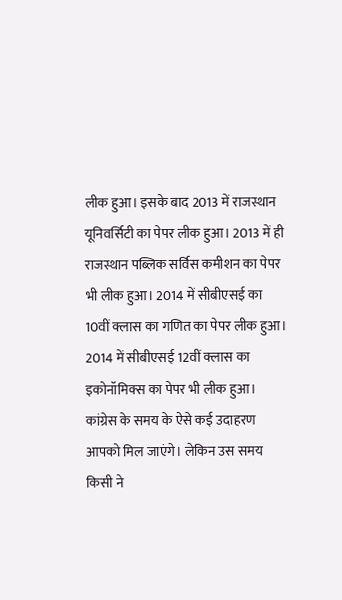लीक हुआ। इसके बाद 2013 में राजस्थान यूनिवर्सिटी का पेपर लीक हुआ। 2013 में ही राजस्थान पब्लिक सर्विस कमीशन का पेपर भी लीक हुआ। 2014 में सीबीएसई का 10वीं क्लास का गणित का पेपर लीक हुआ। 2014 में सीबीएसई 12वीं क्लास का इकोनॉमिक्स का पेपर भी लीक हुआ। कांग्रेस के समय के ऐसे कई उदाहरण आपको मिल जाएंगे। लेकिन उस समय किसी ने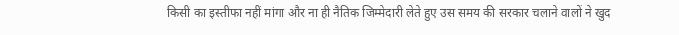किसी का इस्तीफा नहीं मांगा और ना ही नैतिक जिम्मेदारी लेते हुए उस समय की सरकार चलाने वालों ने खुद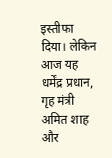इस्तीफा दिया। लेकिन आज यह धर्मेंद्र प्रधान, गृह मंत्री अमित शाह और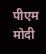पीएम मोदी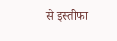से इस्तीफा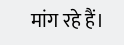मांग रहे हैं।